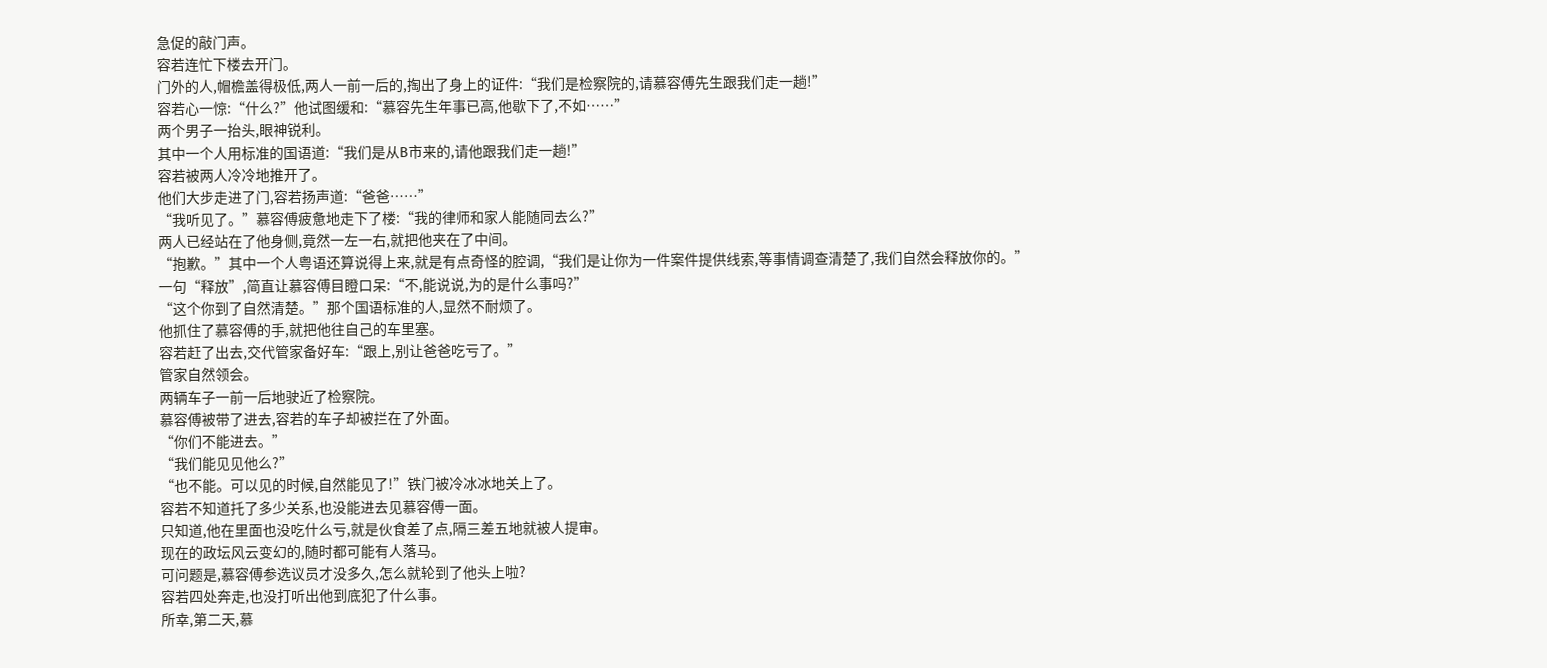急促的敲门声。
容若连忙下楼去开门。
门外的人,帽檐盖得极低,两人一前一后的,掏出了身上的证件:“我们是检察院的,请慕容傅先生跟我们走一趟!”
容若心一惊:“什么?”他试图缓和:“慕容先生年事已高,他歇下了,不如……”
两个男子一抬头,眼神锐利。
其中一个人用标准的国语道:“我们是从B市来的,请他跟我们走一趟!”
容若被两人冷冷地推开了。
他们大步走进了门,容若扬声道:“爸爸……”
“我听见了。”慕容傅疲惫地走下了楼:“我的律师和家人能随同去么?”
两人已经站在了他身侧,竟然一左一右,就把他夹在了中间。
“抱歉。”其中一个人粤语还算说得上来,就是有点奇怪的腔调,“我们是让你为一件案件提供线索,等事情调查清楚了,我们自然会释放你的。”
一句“释放”,简直让慕容傅目瞪口呆:“不,能说说,为的是什么事吗?”
“这个你到了自然清楚。”那个国语标准的人,显然不耐烦了。
他抓住了慕容傅的手,就把他往自己的车里塞。
容若赶了出去,交代管家备好车:“跟上,别让爸爸吃亏了。”
管家自然领会。
两辆车子一前一后地驶近了检察院。
慕容傅被带了进去,容若的车子却被拦在了外面。
“你们不能进去。”
“我们能见见他么?”
“也不能。可以见的时候,自然能见了!”铁门被冷冰冰地关上了。
容若不知道托了多少关系,也没能进去见慕容傅一面。
只知道,他在里面也没吃什么亏,就是伙食差了点,隔三差五地就被人提审。
现在的政坛风云变幻的,随时都可能有人落马。
可问题是,慕容傅参选议员才没多久,怎么就轮到了他头上啦?
容若四处奔走,也没打听出他到底犯了什么事。
所幸,第二天,慕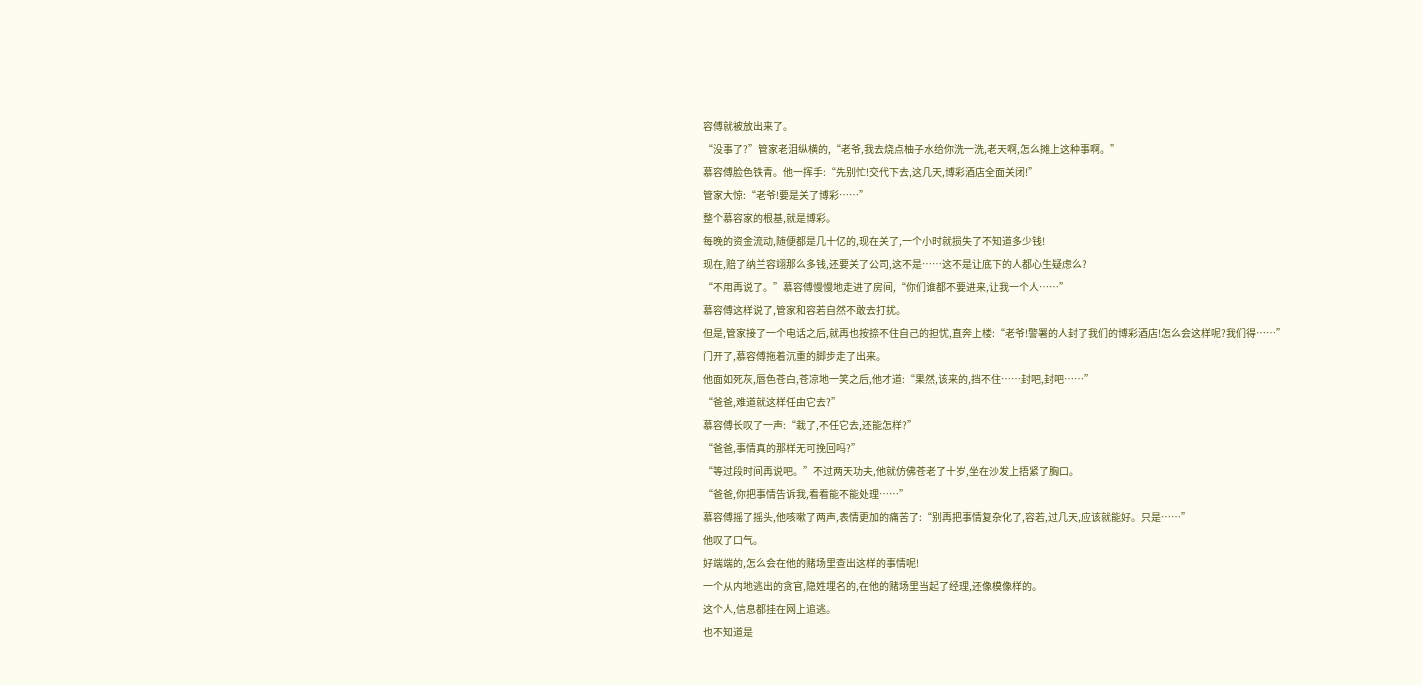容傅就被放出来了。
“没事了?”管家老泪纵横的,“老爷,我去烧点柚子水给你洗一洗,老天啊,怎么摊上这种事啊。”
慕容傅脸色铁青。他一挥手:“先别忙!交代下去,这几天,博彩酒店全面关闭!”
管家大惊:“老爷!要是关了博彩……”
整个慕容家的根基,就是博彩。
每晚的资金流动,随便都是几十亿的,现在关了,一个小时就损失了不知道多少钱!
现在,赔了纳兰容翊那么多钱,还要关了公司,这不是……这不是让底下的人都心生疑虑么?
“不用再说了。”慕容傅慢慢地走进了房间,“你们谁都不要进来,让我一个人……”
慕容傅这样说了,管家和容若自然不敢去打扰。
但是,管家接了一个电话之后,就再也按捺不住自己的担忧,直奔上楼:“老爷!警署的人封了我们的博彩酒店!怎么会这样呢?我们得……”
门开了,慕容傅拖着沉重的脚步走了出来。
他面如死灰,唇色苍白,苍凉地一笑之后,他才道:“果然,该来的,挡不住……封吧,封吧……”
“爸爸,难道就这样任由它去?”
慕容傅长叹了一声:“栽了,不任它去,还能怎样?”
“爸爸,事情真的那样无可挽回吗?”
“等过段时间再说吧。”不过两天功夫,他就仿佛苍老了十岁,坐在沙发上捂紧了胸口。
“爸爸,你把事情告诉我,看看能不能处理……”
慕容傅摇了摇头,他咳嗽了两声,表情更加的痛苦了:“别再把事情复杂化了,容若,过几天,应该就能好。只是……”
他叹了口气。
好端端的,怎么会在他的赌场里查出这样的事情呢!
一个从内地逃出的贪官,隐姓埋名的,在他的赌场里当起了经理,还像模像样的。
这个人,信息都挂在网上追逃。
也不知道是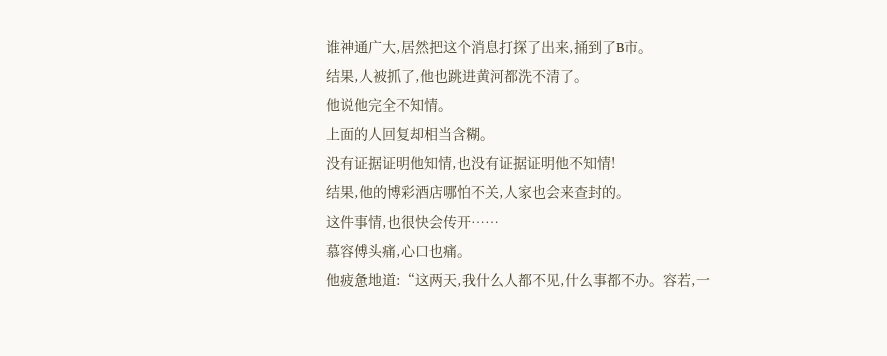谁神通广大,居然把这个消息打探了出来,捅到了B市。
结果,人被抓了,他也跳进黄河都洗不清了。
他说他完全不知情。
上面的人回复却相当含糊。
没有证据证明他知情,也没有证据证明他不知情!
结果,他的博彩酒店哪怕不关,人家也会来查封的。
这件事情,也很快会传开……
慕容傅头痛,心口也痛。
他疲惫地道:“这两天,我什么人都不见,什么事都不办。容若,一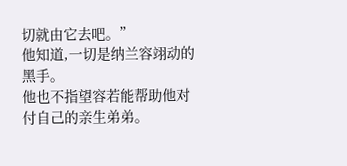切就由它去吧。”
他知道,一切是纳兰容翊动的黑手。
他也不指望容若能帮助他对付自己的亲生弟弟。